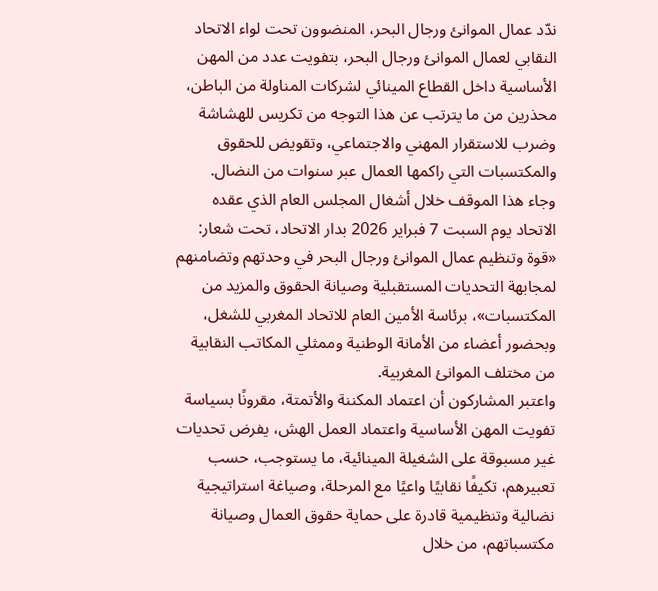ندّد عمال الموانئ ورجال البحر، المنضوون تحت لواء الاتحاد النقابي لعمال الموانئ ورجال البحر، بتفويت عدد من المهن الأساسية داخل القطاع المينائي لشركات المناولة من الباطن، محذرين من ما يترتب عن هذا التوجه من تكريس للهشاشة وضرب للاستقرار المهني والاجتماعي، وتقويض للحقوق والمكتسبات التي راكمها العمال عبر سنوات من النضال.
وجاء هذا الموقف خلال أشغال المجلس العام الذي عقده الاتحاد يوم السبت 7 فبراير 2026 بدار الاتحاد، تحت شعار: «قوة وتنظيم عمال الموانئ ورجال البحر في وحدتهم وتضامنهم لمجابهة التحديات المستقبلية وصيانة الحقوق والمزيد من المكتسبات»، برئاسة الأمين العام للاتحاد المغربي للشغل، وبحضور أعضاء من الأمانة الوطنية وممثلي المكاتب النقابية من مختلف الموانئ المغربية.
واعتبر المشاركون أن اعتماد المكننة والأتمتة، مقرونًا بسياسة تفويت المهن الأساسية واعتماد العمل الهش، يفرض تحديات غير مسبوقة على الشغيلة المينائية، ما يستوجب، حسب تعبيرهم، تكيفًا نقابيًا واعيًا مع المرحلة، وصياغة استراتيجية نضالية وتنظيمية قادرة على حماية حقوق العمال وصيانة مكتسباتهم، من خلال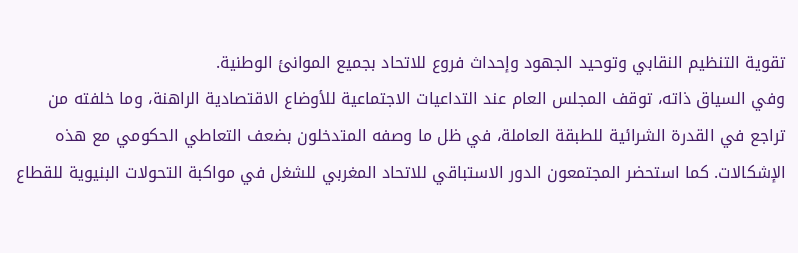تقوية التنظيم النقابي وتوحيد الجهود وإحداث فروع للاتحاد بجميع الموانئ الوطنية.
وفي السياق ذاته، توقف المجلس العام عند التداعيات الاجتماعية للأوضاع الاقتصادية الراهنة، وما خلفته من تراجع في القدرة الشرائية للطبقة العاملة، في ظل ما وصفه المتدخلون بضعف التعاطي الحكومي مع هذه الإشكالات. كما استحضر المجتمعون الدور الاستباقي للاتحاد المغربي للشغل في مواكبة التحولات البنيوية للقطاع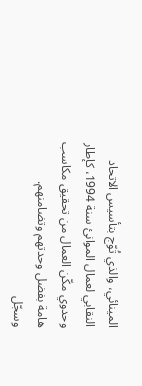المينائي، والذي تُوّج بتأسيس الاتحاد النقابي لعمال الموانئ سنة 1994، كإطار وحدوي مكّن العمال من تحقيق مكاسب هامة بفضل وحدتهم وتضامنهم.
وسجّل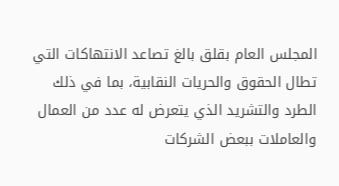المجلس العام بقلق بالغ تصاعد الانتهاكات التي تطال الحقوق والحريات النقابية، بما في ذلك الطرد والتشريد الذي يتعرض له عدد من العمال والعاملات ببعض الشركات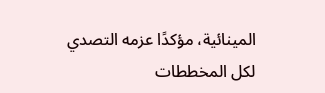المينائية، مؤكدًا عزمه التصدي لكل المخططات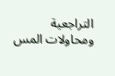التراجعية ومحاولات المس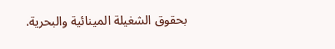بحقوق الشغيلة المينائية والبحرية.